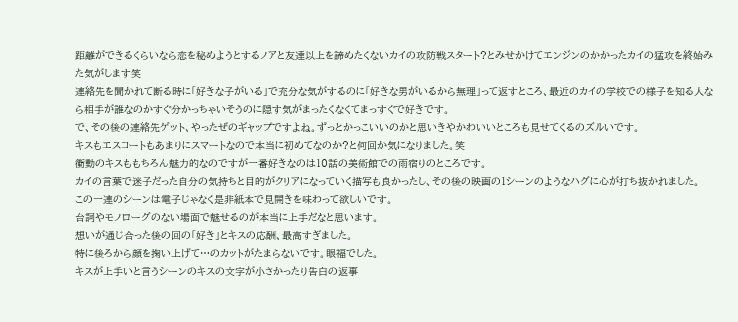距離ができるくらいなら恋を秘めようとするノアと友達以上を諦めたくないカイの攻防戦スタート?とみせかけてエンジンのかかったカイの猛攻を終始みた気がします笑
連絡先を聞かれて断る時に「好きな子がいる」で充分な気がするのに「好きな男がいるから無理」って返すところ、最近のカイの学校での様子を知る人なら相手が誰なのかすぐ分かっちゃいそうのに隠す気がまったくなくてまっすぐで好きです。
で、その後の連絡先ゲット、やったぜのギャップですよね。ずっとかっこいいのかと思いきやかわいいところも見せてくるのズルいです。
キスもエスコートもあまりにスマートなので本当に初めてなのか?と何回か気になりました。笑
衝動のキスももちろん魅力的なのですが一番好きなのは10話の美術館での雨宿りのところです。
カイの言葉で迷子だった自分の気持ちと目的がクリアになっていく描写も良かったし、その後の映画の1シーンのようなハグに心が打ち抜かれました。
この一連のシーンは電子じゃなく是非紙本で見開きを味わって欲しいです。
台詞やモノローグのない場面で魅せるのが本当に上手だなと思います。
想いが通じ合った後の回の「好き」とキスの応酬、最高すぎました。
特に後ろから顔を掬い上げて…のカットがたまらないです。眼福でした。
キスが上手いと言うシーンのキスの文字が小さかったり告白の返事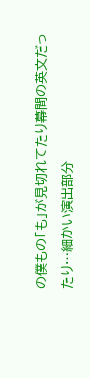の僕もの「も」が見切れてたり幕間の英文だったり…細かい演出部分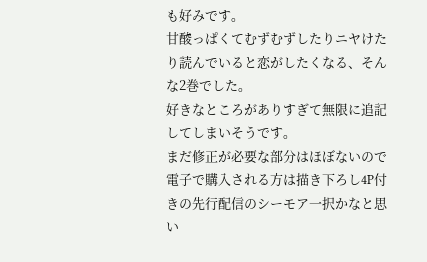も好みです。
甘酸っぱくてむずむずしたりニヤけたり読んでいると恋がしたくなる、そんな2巻でした。
好きなところがありすぎて無限に追記してしまいそうです。
まだ修正が必要な部分はほぼないので電子で購入される方は描き下ろし4P付きの先行配信のシーモア一択かなと思い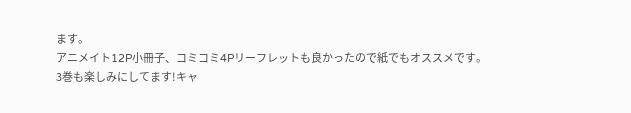ます。
アニメイト12P小冊子、コミコミ4Pリーフレットも良かったので紙でもオススメです。
3巻も楽しみにしてます!キャ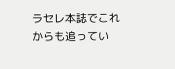ラセレ本誌でこれからも追ってい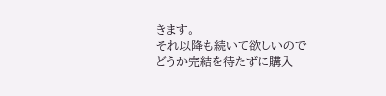きます。
それ以降も続いて欲しいのでどうか完結を待たずに購入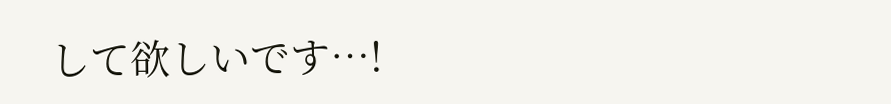して欲しいです…!